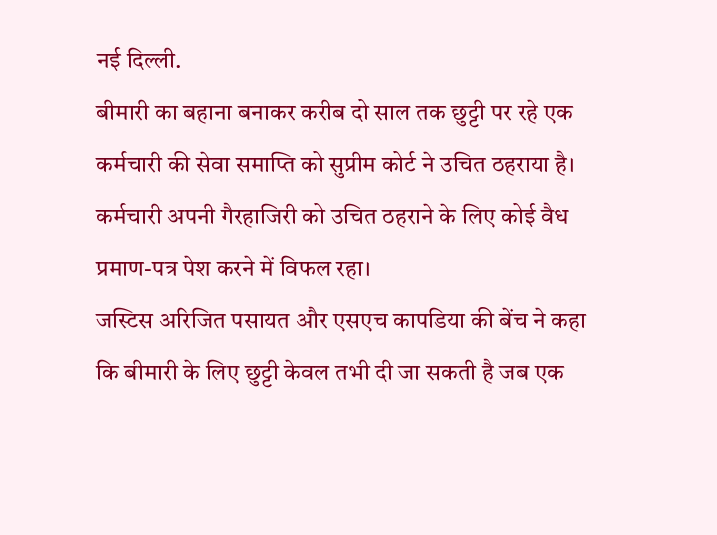नई दिल्ली.
बीमारी का बहाना बनाकर करीब दो साल तक छुट्टी पर रहे एक कर्मचारी की सेवा समाप्ति को सुप्रीम कोर्ट ने उचित ठहराया है। कर्मचारी अपनी गैरहाजिरी को उचित ठहराने के लिए कोई वैध प्रमाण-पत्र पेश करने में विफल रहा।
जस्टिस अरिजित पसायत और एसएच कापडिया की बेंच ने कहा कि बीमारी के लिए छुट्टी केवल तभी दी जा सकती है जब एक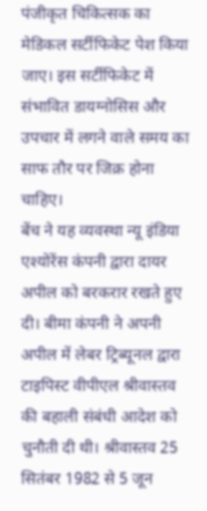पंजीकृत चिकित्सक का मेडिकल सर्टीफिकेट पेश किया जाए। इस सर्टीफिकेट में संभावित डायग्नोसिस और उपचार में लगने वाले समय का साफ तौर पर जिक्र होना चाहिए।
बेंच ने यह व्यवस्था न्यू इंडिया एश्योरेंस कंपनी द्वारा दायर अपील को बरकरार रखते हुए दी। बीमा कंपनी ने अपनी अपील में लेबर ट्रिब्यूनल द्वारा टाइपिस्ट वीपीएल श्रीवास्तव की बहाली संबंधी आदेश को चुनौती दी थी। श्रीवास्तव 25 सितंबर 1982 से 5 जून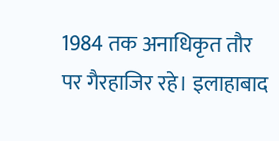1984 तक अनाधिकृत तौर पर गैरहाजिर रहे। इलाहाबाद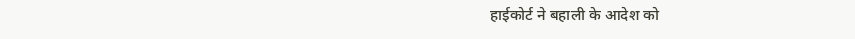हाईकोर्ट ने बहाली के आदेश को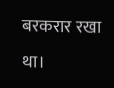बरकरार रखा था।